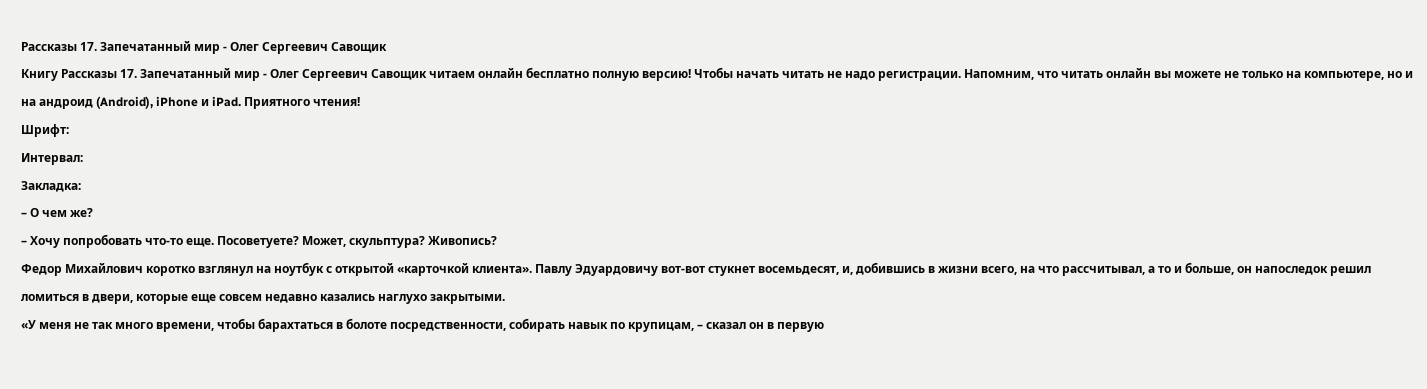Рассказы 17. Запечатанный мир - Олег Сергеевич Савощик
Книгу Рассказы 17. Запечатанный мир - Олег Сергеевич Савощик читаем онлайн бесплатно полную версию! Чтобы начать читать не надо регистрации. Напомним, что читать онлайн вы можете не только на компьютере, но и на андроид (Android), iPhone и iPad. Приятного чтения!
Шрифт:
Интервал:
Закладка:
– О чем же?
– Хочу попробовать что-то еще. Посоветуете? Может, скульптура? Живопись?
Федор Михайлович коротко взглянул на ноутбук с открытой «карточкой клиента». Павлу Эдуардовичу вот-вот стукнет восемьдесят, и, добившись в жизни всего, на что рассчитывал, а то и больше, он напоследок решил ломиться в двери, которые еще совсем недавно казались наглухо закрытыми.
«У меня не так много времени, чтобы барахтаться в болоте посредственности, собирать навык по крупицам, – сказал он в первую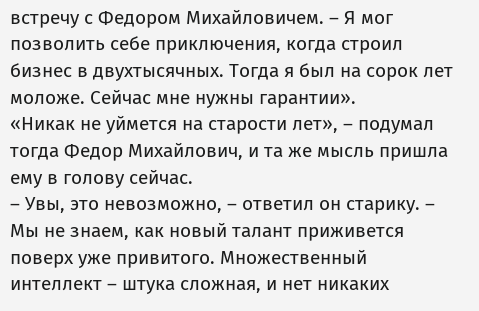встречу с Федором Михайловичем. – Я мог позволить себе приключения, когда строил бизнес в двухтысячных. Тогда я был на сорок лет моложе. Сейчас мне нужны гарантии».
«Никак не уймется на старости лет», – подумал тогда Федор Михайлович, и та же мысль пришла ему в голову сейчас.
– Увы, это невозможно, – ответил он старику. – Мы не знаем, как новый талант приживется поверх уже привитого. Множественный интеллект – штука сложная, и нет никаких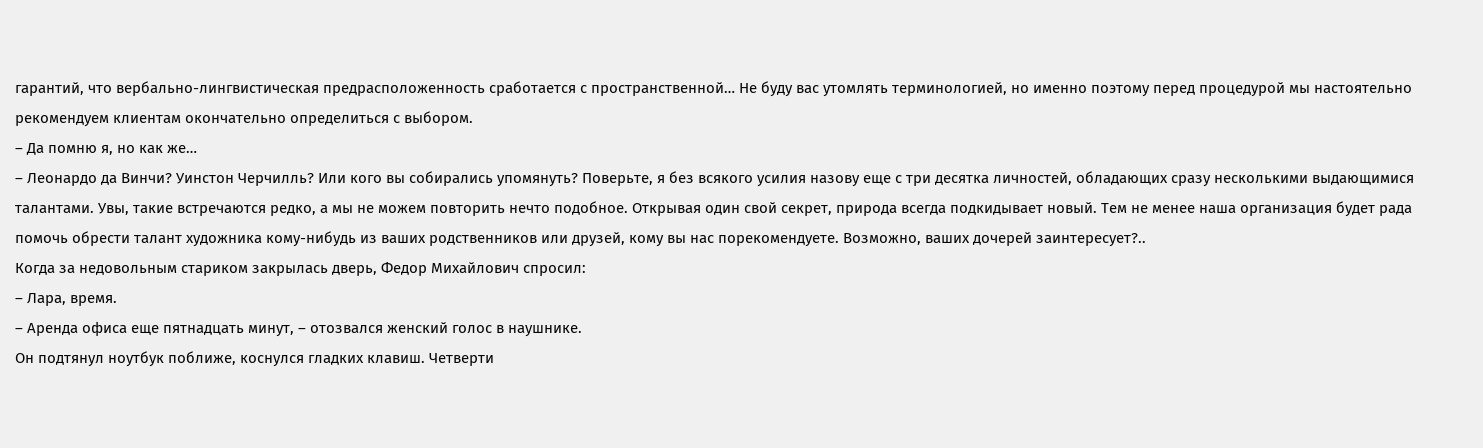гарантий, что вербально-лингвистическая предрасположенность сработается с пространственной… Не буду вас утомлять терминологией, но именно поэтому перед процедурой мы настоятельно рекомендуем клиентам окончательно определиться с выбором.
– Да помню я, но как же…
– Леонардо да Винчи? Уинстон Черчилль? Или кого вы собирались упомянуть? Поверьте, я без всякого усилия назову еще с три десятка личностей, обладающих сразу несколькими выдающимися талантами. Увы, такие встречаются редко, а мы не можем повторить нечто подобное. Открывая один свой секрет, природа всегда подкидывает новый. Тем не менее наша организация будет рада помочь обрести талант художника кому-нибудь из ваших родственников или друзей, кому вы нас порекомендуете. Возможно, ваших дочерей заинтересует?..
Когда за недовольным стариком закрылась дверь, Федор Михайлович спросил:
– Лара, время.
– Аренда офиса еще пятнадцать минут, – отозвался женский голос в наушнике.
Он подтянул ноутбук поближе, коснулся гладких клавиш. Четверти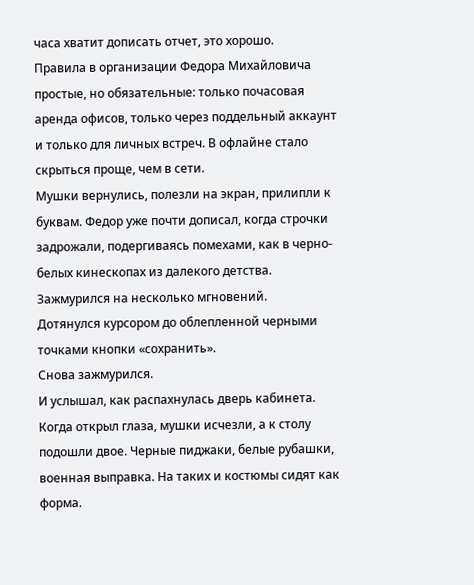часа хватит дописать отчет, это хорошо.
Правила в организации Федора Михайловича простые, но обязательные: только почасовая аренда офисов, только через поддельный аккаунт и только для личных встреч. В офлайне стало скрыться проще, чем в сети.
Мушки вернулись, полезли на экран, прилипли к буквам. Федор уже почти дописал, когда строчки задрожали, подергиваясь помехами, как в черно-белых кинескопах из далекого детства.
Зажмурился на несколько мгновений.
Дотянулся курсором до облепленной черными точками кнопки «сохранить».
Снова зажмурился.
И услышал, как распахнулась дверь кабинета.
Когда открыл глаза, мушки исчезли, а к столу подошли двое. Черные пиджаки, белые рубашки, военная выправка. На таких и костюмы сидят как форма.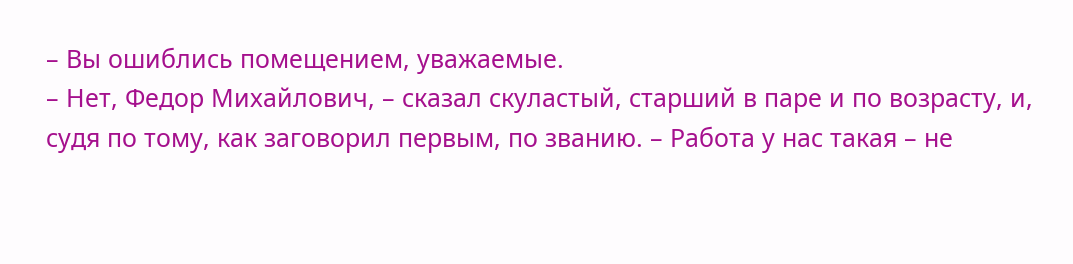– Вы ошиблись помещением, уважаемые.
– Нет, Федор Михайлович, – сказал скуластый, старший в паре и по возрасту, и, судя по тому, как заговорил первым, по званию. – Работа у нас такая – не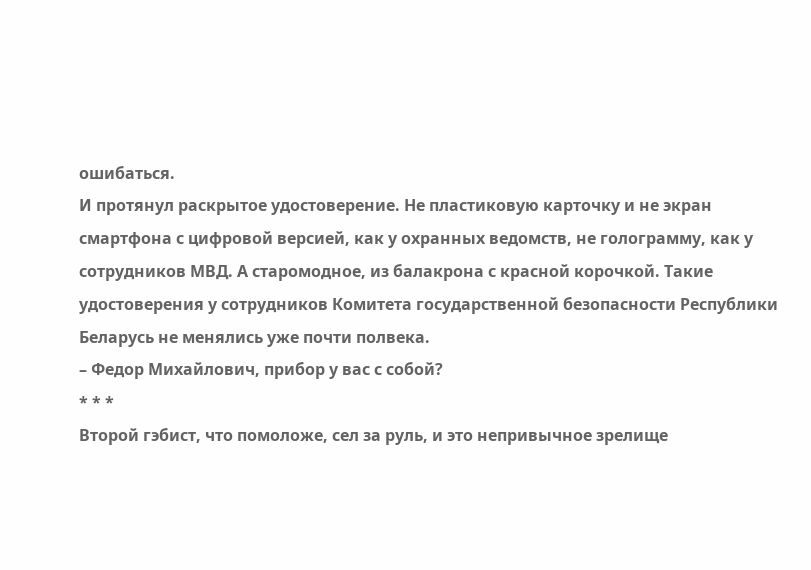ошибаться.
И протянул раскрытое удостоверение. Не пластиковую карточку и не экран смартфона с цифровой версией, как у охранных ведомств, не голограмму, как у сотрудников МВД. А старомодное, из балакрона с красной корочкой. Такие удостоверения у сотрудников Комитета государственной безопасности Республики Беларусь не менялись уже почти полвека.
– Федор Михайлович, прибор у вас с собой?
* * *
Второй гэбист, что помоложе, сел за руль, и это непривычное зрелище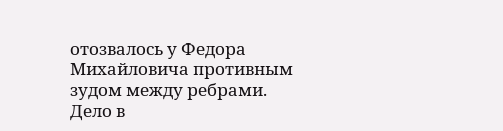отозвалось у Федора Михайловича противным зудом между ребрами. Дело в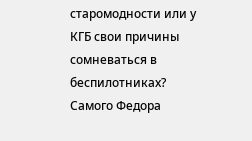старомодности или у КГБ свои причины сомневаться в беспилотниках?
Самого Федора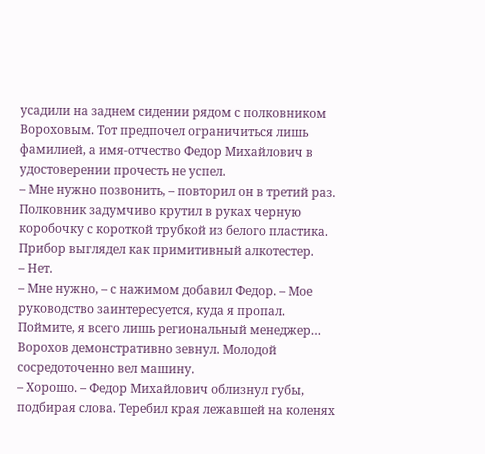усадили на заднем сидении рядом с полковником Вороховым. Тот предпочел ограничиться лишь фамилией, а имя-отчество Федор Михайлович в удостоверении прочесть не успел.
– Мне нужно позвонить, – повторил он в третий раз.
Полковник задумчиво крутил в руках черную коробочку с короткой трубкой из белого пластика. Прибор выглядел как примитивный алкотестер.
– Нет.
– Мне нужно, – с нажимом добавил Федор. – Мое руководство заинтересуется, куда я пропал. Поймите, я всего лишь региональный менеджер…
Ворохов демонстративно зевнул. Молодой сосредоточенно вел машину.
– Хорошо. – Федор Михайлович облизнул губы, подбирая слова. Теребил края лежавшей на коленях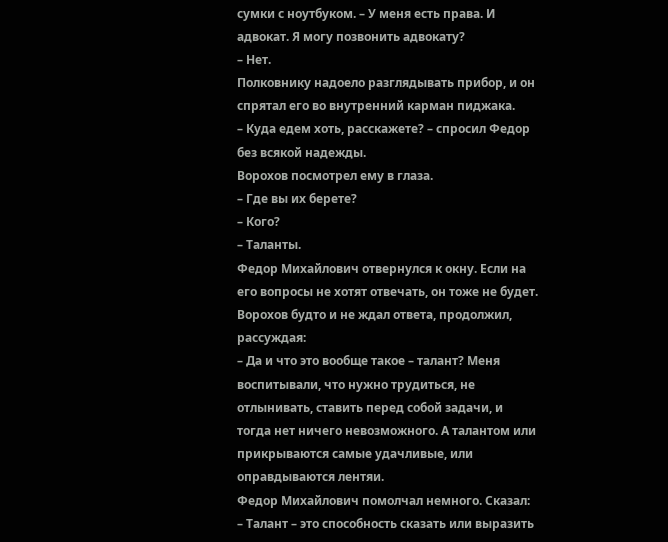сумки с ноутбуком. – У меня есть права. И адвокат. Я могу позвонить адвокату?
– Нет.
Полковнику надоело разглядывать прибор, и он спрятал его во внутренний карман пиджака.
– Куда едем хоть, расскажете? – спросил Федор без всякой надежды.
Ворохов посмотрел ему в глаза.
– Где вы их берете?
– Кого?
– Таланты.
Федор Михайлович отвернулся к окну. Если на его вопросы не хотят отвечать, он тоже не будет. Ворохов будто и не ждал ответа, продолжил, рассуждая:
– Да и что это вообще такое – талант? Меня воспитывали, что нужно трудиться, не отлынивать, ставить перед собой задачи, и тогда нет ничего невозможного. А талантом или прикрываются самые удачливые, или оправдываются лентяи.
Федор Михайлович помолчал немного. Сказал:
– Талант – это способность сказать или выразить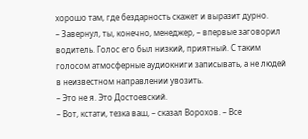хорошо там, где бездарность скажет и выразит дурно.
– Завернул, ты, конечно, менеджер, – впервые заговорил водитель. Голос его был низкий, приятный. С таким голосом атмосферные аудиокниги записывать, а не людей в неизвестном направлении увозить.
– Это не я. Это Достоевский.
– Вот, кстати, тезка ваш, – сказал Ворохов. – Все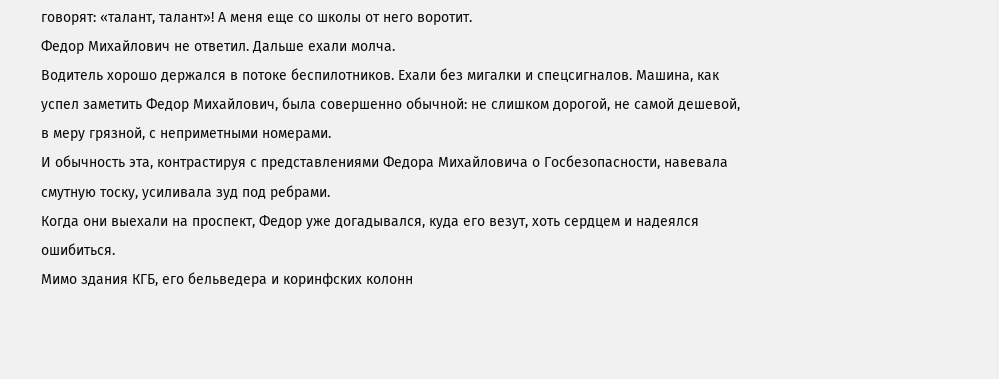говорят: «талант, талант»! А меня еще со школы от него воротит.
Федор Михайлович не ответил. Дальше ехали молча.
Водитель хорошо держался в потоке беспилотников. Ехали без мигалки и спецсигналов. Машина, как успел заметить Федор Михайлович, была совершенно обычной: не слишком дорогой, не самой дешевой, в меру грязной, с неприметными номерами.
И обычность эта, контрастируя с представлениями Федора Михайловича о Госбезопасности, навевала смутную тоску, усиливала зуд под ребрами.
Когда они выехали на проспект, Федор уже догадывался, куда его везут, хоть сердцем и надеялся ошибиться.
Мимо здания КГБ, его бельведера и коринфских колонн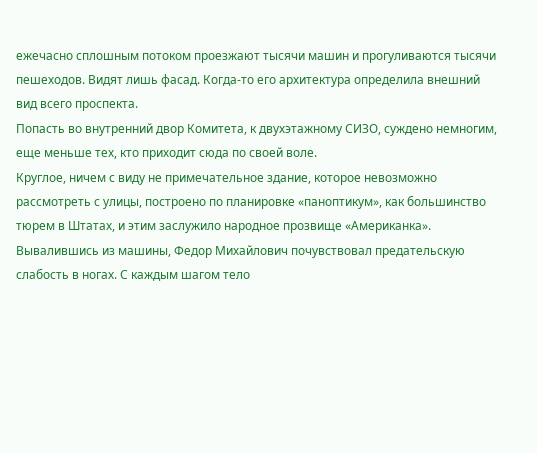ежечасно сплошным потоком проезжают тысячи машин и прогуливаются тысячи пешеходов. Видят лишь фасад. Когда-то его архитектура определила внешний вид всего проспекта.
Попасть во внутренний двор Комитета, к двухэтажному СИЗО, суждено немногим, еще меньше тех, кто приходит сюда по своей воле.
Круглое, ничем с виду не примечательное здание, которое невозможно рассмотреть с улицы, построено по планировке «паноптикум», как большинство тюрем в Штатах, и этим заслужило народное прозвище «Американка».
Вывалившись из машины, Федор Михайлович почувствовал предательскую слабость в ногах. С каждым шагом тело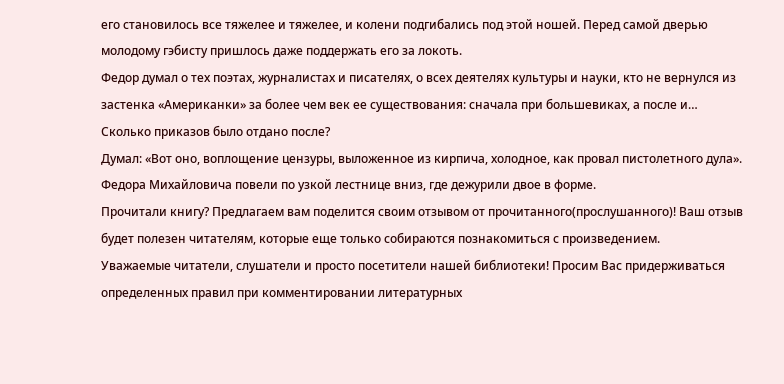его становилось все тяжелее и тяжелее, и колени подгибались под этой ношей. Перед самой дверью молодому гэбисту пришлось даже поддержать его за локоть.
Федор думал о тех поэтах, журналистах и писателях, о всех деятелях культуры и науки, кто не вернулся из застенка «Американки» за более чем век ее существования: сначала при большевиках, а после и… Сколько приказов было отдано после?
Думал: «Вот оно, воплощение цензуры, выложенное из кирпича, холодное, как провал пистолетного дула».
Федора Михайловича повели по узкой лестнице вниз, где дежурили двое в форме.
Прочитали книгу? Предлагаем вам поделится своим отзывом от прочитанного(прослушанного)! Ваш отзыв будет полезен читателям, которые еще только собираются познакомиться с произведением.
Уважаемые читатели, слушатели и просто посетители нашей библиотеки! Просим Вас придерживаться определенных правил при комментировании литературных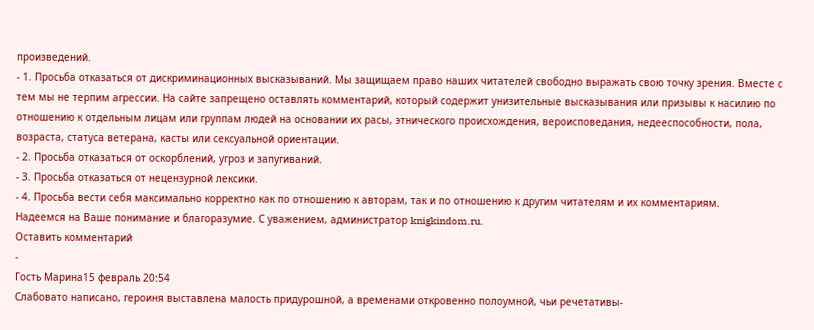произведений.
- 1. Просьба отказаться от дискриминационных высказываний. Мы защищаем право наших читателей свободно выражать свою точку зрения. Вместе с тем мы не терпим агрессии. На сайте запрещено оставлять комментарий, который содержит унизительные высказывания или призывы к насилию по отношению к отдельным лицам или группам людей на основании их расы, этнического происхождения, вероисповедания, недееспособности, пола, возраста, статуса ветерана, касты или сексуальной ориентации.
- 2. Просьба отказаться от оскорблений, угроз и запугиваний.
- 3. Просьба отказаться от нецензурной лексики.
- 4. Просьба вести себя максимально корректно как по отношению к авторам, так и по отношению к другим читателям и их комментариям.
Надеемся на Ваше понимание и благоразумие. С уважением, администратор knigkindom.ru.
Оставить комментарий
-
Гость Марина15 февраль 20:54
Слабовато написано, героиня выставлена малость придурошной, а временами откровенно полоумной, чьи речетативы-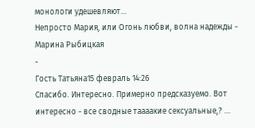монологи удешевляют...
Непросто Мария, или Огонь любви, волна надежды - Марина Рыбицкая
-
Гость Татьяна15 февраль 14:26
Спасибо. Интересно. Примерно предсказуемо. Вот интересно - все сводные таааакие сексуальные,? ...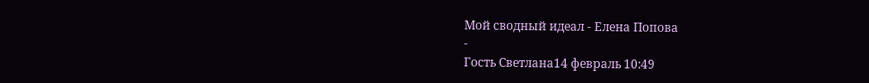Мой сводный идеал - Елена Попова
-
Гость Светлана14 февраль 10:49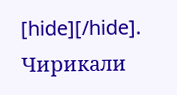[hide][/hide]. Чирикали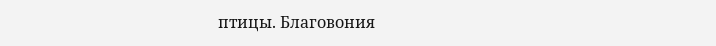птицы. Благовония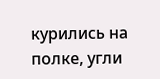курились на полке, угли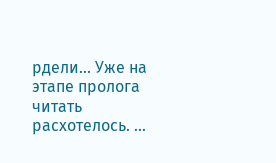рдели... Уже на этапе пролога читать расхотелось. ...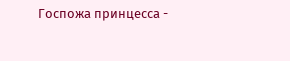Госпожа принцесса -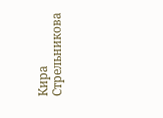Кира Стрельникова